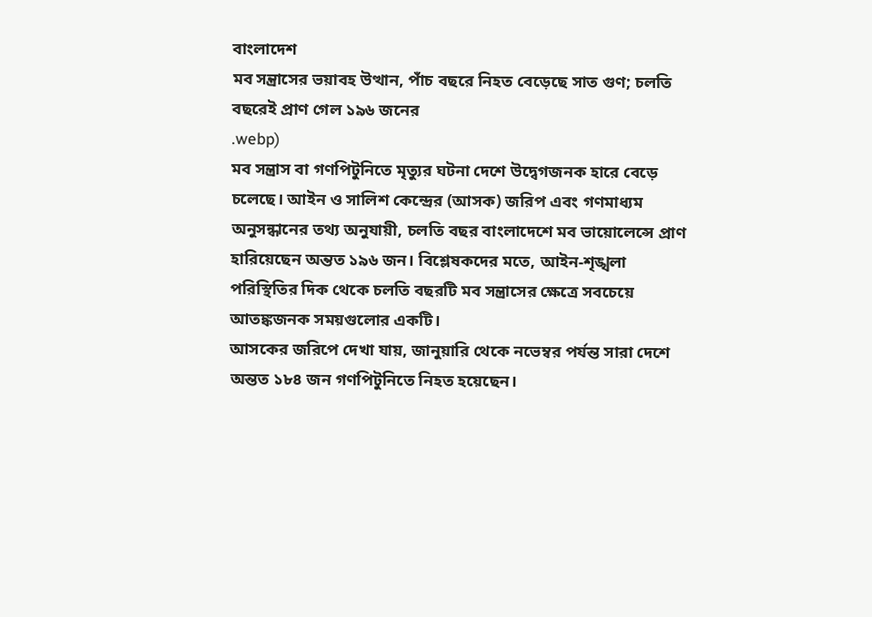বাংলাদেশ
মব সন্ত্রাসের ভয়াবহ উত্থান, পাঁচ বছরে নিহত বেড়েছে সাত গুণ; চলতি বছরেই প্রাণ গেল ১৯৬ জনের
.webp)
মব সন্ত্রাস বা গণপিটুনিতে মৃত্যুর ঘটনা দেশে উদ্বেগজনক হারে বেড়ে চলেছে। আইন ও সালিশ কেন্দ্রের (আসক) জরিপ এবং গণমাধ্যম অনুসন্ধানের তথ্য অনুযায়ী, চলতি বছর বাংলাদেশে মব ভায়োলেন্সে প্রাণ হারিয়েছেন অন্তত ১৯৬ জন। বিশ্লেষকদের মতে, আইন-শৃঙ্খলা পরিস্থিতির দিক থেকে চলতি বছরটি মব সন্ত্রাসের ক্ষেত্রে সবচেয়ে আতঙ্কজনক সময়গুলোর একটি।
আসকের জরিপে দেখা যায়, জানুয়ারি থেকে নভেম্বর পর্যন্ত সারা দেশে অন্তত ১৮৪ জন গণপিটুনিতে নিহত হয়েছেন।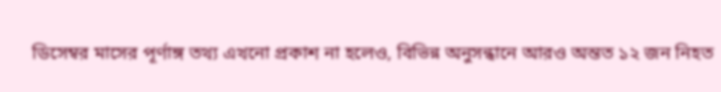ডিসেম্বর মাসের পূর্ণাঙ্গ তথ্য এখনো প্রকাশ না হলেও, বিভিন্ন অনুসন্ধানে আরও অন্তত ১২ জন নিহত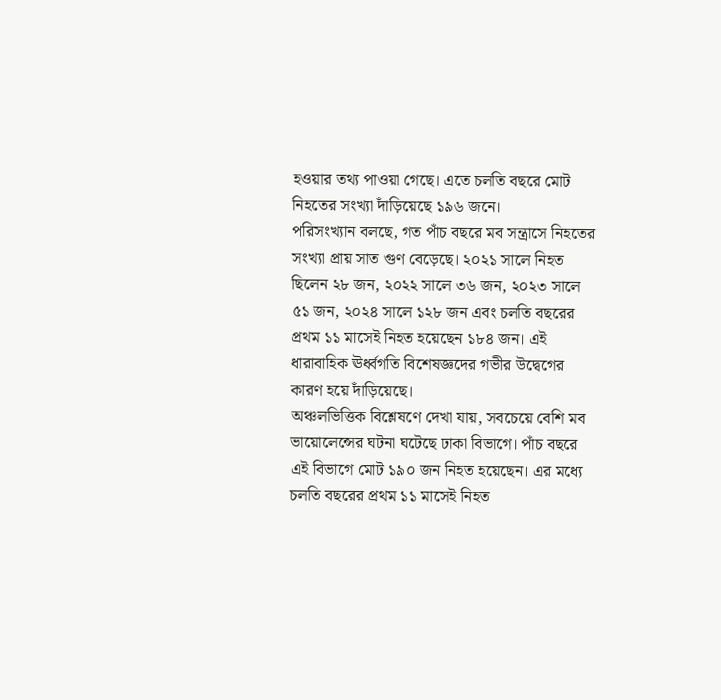হওয়ার তথ্য পাওয়া গেছে। এতে চলতি বছরে মোট নিহতের সংখ্যা দাঁড়িয়েছে ১৯৬ জনে।
পরিসংখ্যান বলছে, গত পাঁচ বছরে মব সন্ত্রাসে নিহতের সংখ্যা প্রায় সাত গুণ বেড়েছে। ২০২১ সালে নিহত ছিলেন ২৮ জন, ২০২২ সালে ৩৬ জন, ২০২৩ সালে ৫১ জন, ২০২৪ সালে ১২৮ জন এবং চলতি বছরের প্রথম ১১ মাসেই নিহত হয়েছেন ১৮৪ জন। এই ধারাবাহিক ঊর্ধ্বগতি বিশেষজ্ঞদের গভীর উদ্বেগের কারণ হয়ে দাঁড়িয়েছে।
অঞ্চলভিত্তিক বিশ্লেষণে দেখা যায়, সবচেয়ে বেশি মব ভায়োলেন্সের ঘটনা ঘটেছে ঢাকা বিভাগে। পাঁচ বছরে এই বিভাগে মোট ১৯০ জন নিহত হয়েছেন। এর মধ্যে চলতি বছরের প্রথম ১১ মাসেই নিহত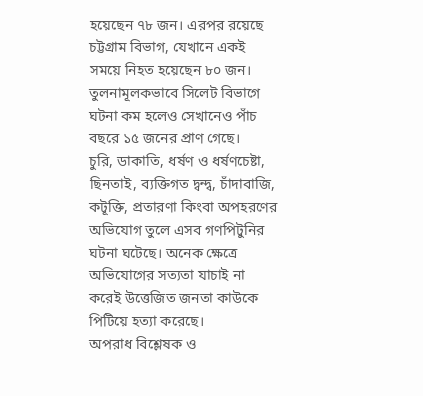হয়েছেন ৭৮ জন। এরপর রয়েছে চট্টগ্রাম বিভাগ, যেখানে একই সময়ে নিহত হয়েছেন ৮০ জন। তুলনামূলকভাবে সিলেট বিভাগে ঘটনা কম হলেও সেখানেও পাঁচ বছরে ১৫ জনের প্রাণ গেছে।
চুরি, ডাকাতি, ধর্ষণ ও ধর্ষণচেষ্টা, ছিনতাই, ব্যক্তিগত দ্বন্দ্ব, চাঁদাবাজি, কটূক্তি, প্রতারণা কিংবা অপহরণের অভিযোগ তুলে এসব গণপিটুনির ঘটনা ঘটেছে। অনেক ক্ষেত্রে অভিযোগের সত্যতা যাচাই না করেই উত্তেজিত জনতা কাউকে পিটিয়ে হত্যা করেছে।
অপরাধ বিশ্লেষক ও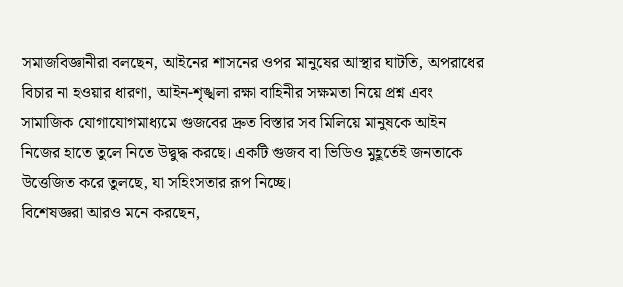সমাজবিজ্ঞানীরা বলছেন, আইনের শাসনের ওপর মানুষের আস্থার ঘাটতি, অপরাধের বিচার না হওয়ার ধারণা, আইন-শৃঙ্খলা রক্ষা বাহিনীর সক্ষমতা নিয়ে প্রশ্ন এবং সামাজিক যোগাযোগমাধ্যমে গুজবের দ্রুত বিস্তার সব মিলিয়ে মানুষকে আইন নিজের হাতে তুলে নিতে উদ্বুদ্ধ করছে। একটি গুজব বা ভিডিও মুহূর্তেই জনতাকে উত্তেজিত করে তুলছে, যা সহিংসতার রূপ নিচ্ছে।
বিশেষজ্ঞরা আরও মনে করছেন,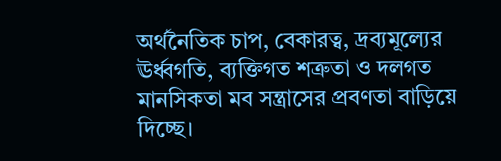অর্থনৈতিক চাপ, বেকারত্ব, দ্রব্যমূল্যের ঊর্ধ্বগতি, ব্যক্তিগত শত্রুতা ও দলগত মানসিকতা মব সন্ত্রাসের প্রবণতা বাড়িয়ে দিচ্ছে।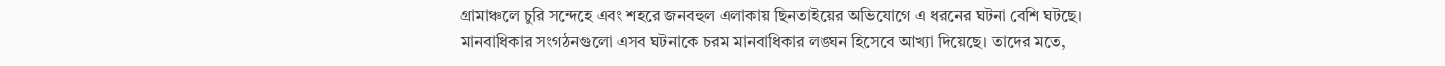গ্রামাঞ্চলে চুরি সন্দেহে এবং শহরে জনবহুল এলাকায় ছিনতাইয়ের অভিযোগে এ ধরনের ঘটনা বেশি ঘটছে।
মানবাধিকার সংগঠনগুলো এসব ঘটনাকে চরম মানবাধিকার লঙ্ঘন হিসেবে আখ্যা দিয়েছে। তাদের মতে,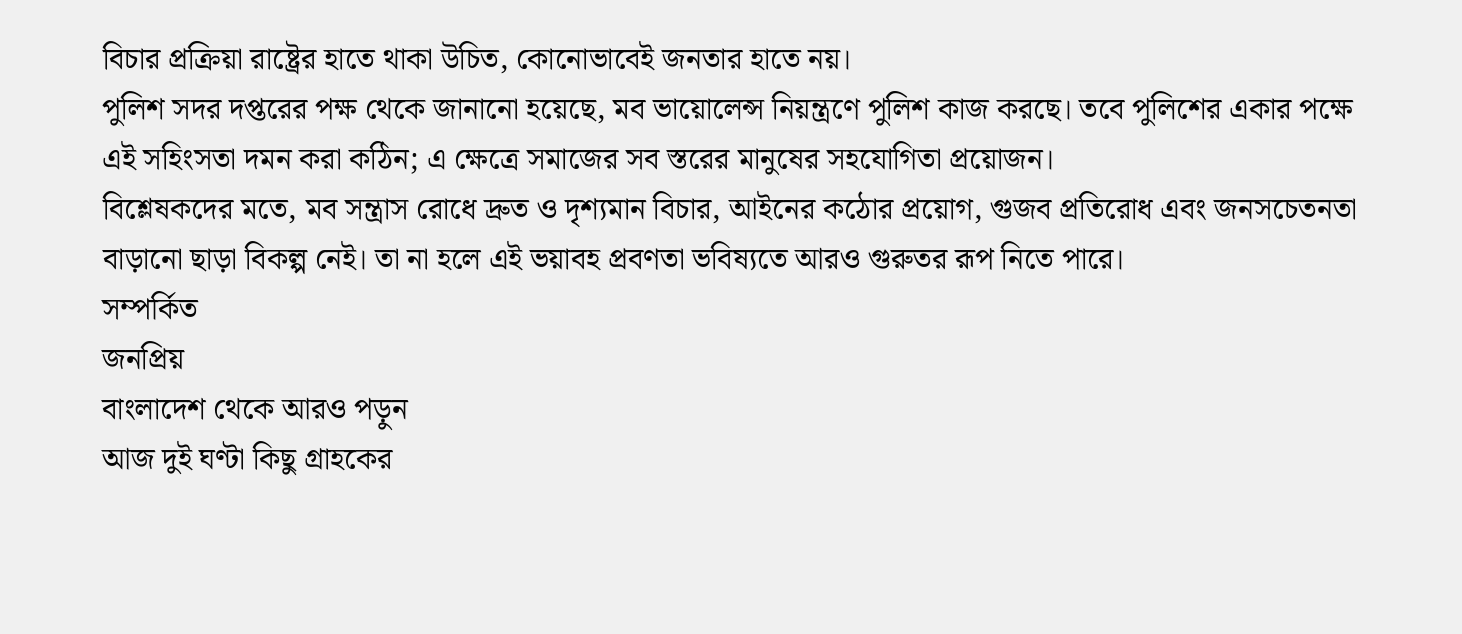বিচার প্রক্রিয়া রাষ্ট্রের হাতে থাকা উচিত, কোনোভাবেই জনতার হাতে নয়।
পুলিশ সদর দপ্তরের পক্ষ থেকে জানানো হয়েছে, মব ভায়োলেন্স নিয়ন্ত্রণে পুলিশ কাজ করছে। তবে পুলিশের একার পক্ষে এই সহিংসতা দমন করা কঠিন; এ ক্ষেত্রে সমাজের সব স্তরের মানুষের সহযোগিতা প্রয়োজন।
বিশ্লেষকদের মতে, মব সন্ত্রাস রোধে দ্রুত ও দৃশ্যমান বিচার, আইনের কঠোর প্রয়োগ, গুজব প্রতিরোধ এবং জনসচেতনতা বাড়ানো ছাড়া বিকল্প নেই। তা না হলে এই ভয়াবহ প্রবণতা ভবিষ্যতে আরও গুরুতর রূপ নিতে পারে।
সম্পর্কিত
জনপ্রিয়
বাংলাদেশ থেকে আরও পড়ুন
আজ দুই ঘণ্টা কিছু গ্রাহকের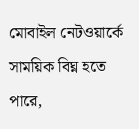মোবাইল নেটওয়ার্কে সাময়িক বিঘ্ন হতে পারে,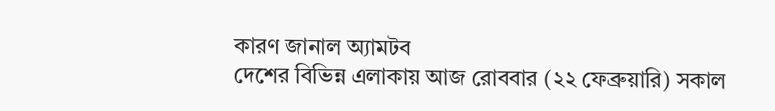কারণ জানাল অ্যামটব
দেশের বিভিন্ন এলাকায় আজ রোববার (২২ ফেব্রুয়ারি) সকাল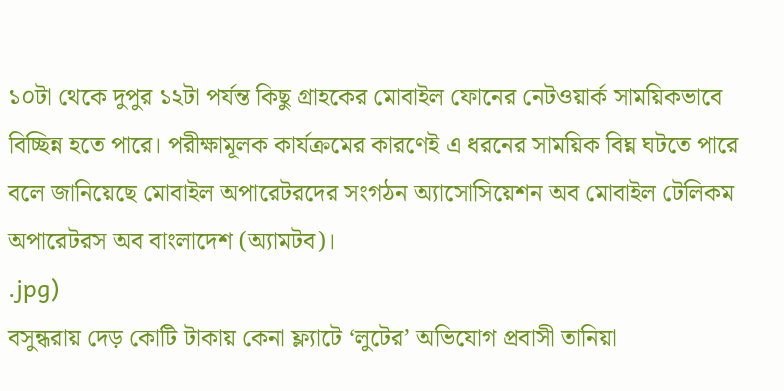১০টা থেকে দুপুর ১২টা পর্যন্ত কিছু গ্রাহকের মোবাইল ফোনের নেটওয়ার্ক সাময়িকভাবে বিচ্ছিন্ন হতে পারে। পরীক্ষামূলক কার্যক্রমের কারণেই এ ধরনের সাময়িক বিঘ্ন ঘটতে পারে বলে জানিয়েছে মোবাইল অপারেটরদের সংগঠন অ্যাসোসিয়েশন অব মোবাইল টেলিকম অপারেটরস অব বাংলাদেশ (অ্যামটব)।
.jpg)
বসুন্ধরায় দেড় কোটি টাকায় কেনা ফ্ল্যাটে ‘লুটের’ অভিযোগ প্রবাসী তানিয়া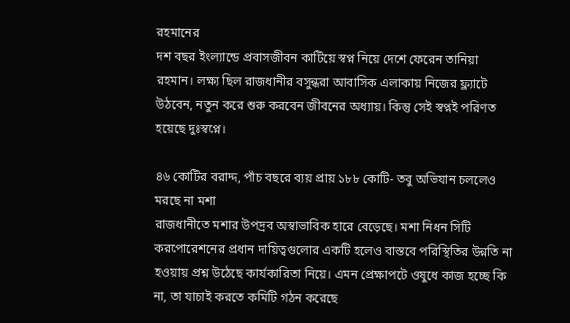রহমানের
দশ বছর ইংল্যান্ডে প্রবাসজীবন কাটিয়ে স্বপ্ন নিয়ে দেশে ফেরেন তানিয়া রহমান। লক্ষ্য ছিল রাজধানীর বসুন্ধরা আবাসিক এলাকায় নিজের ফ্ল্যাটে উঠবেন, নতুন করে শুরু করবেন জীবনের অধ্যায়। কিন্তু সেই স্বপ্নই পরিণত হয়েছে দুঃস্বপ্নে।

৪৬ কোটির বরাদ্দ, পাঁচ বছরে ব্যয় প্রায় ১৮৮ কোটি- তবু অভিযান চললেও মরছে না মশা
রাজধানীতে মশার উপদ্রব অস্বাভাবিক হারে বেড়েছে। মশা নিধন সিটি করপোরেশনের প্রধান দায়িত্বগুলোর একটি হলেও বাস্তবে পরিস্থিতির উন্নতি না হওয়ায় প্রশ্ন উঠেছে কার্যকারিতা নিয়ে। এমন প্রেক্ষাপটে ওষুধে কাজ হচ্ছে কি না, তা যাচাই করতে কমিটি গঠন করেছে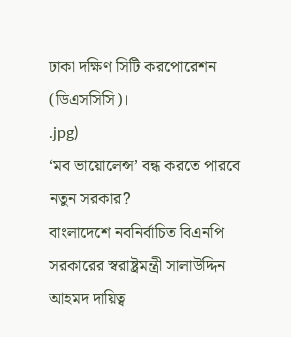ঢাকা দক্ষিণ সিটি করপোরেশন (ডিএসসিসি)।
.jpg)
‘মব ভায়োলেন্স’ বন্ধ করতে পারবে নতুন সরকার?
বাংলাদেশে নবনির্বাচিত বিএনপি সরকারের স্বরাষ্ট্রমন্ত্রী সালাউদ্দিন আহমদ দায়িত্ব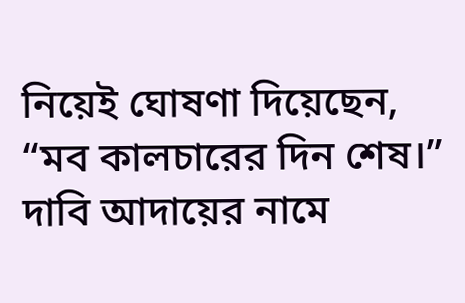নিয়েই ঘোষণা দিয়েছেন, “মব কালচারের দিন শেষ।” দাবি আদায়ের নামে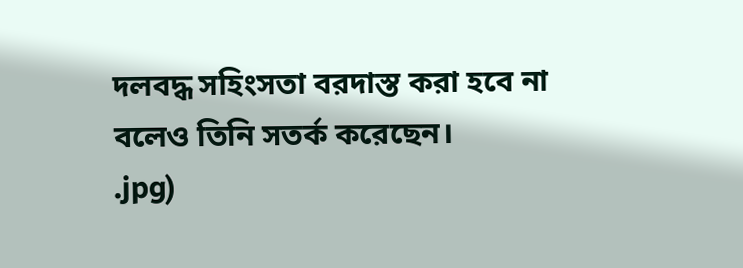দলবদ্ধ সহিংসতা বরদাস্ত করা হবে না বলেও তিনি সতর্ক করেছেন।
.jpg)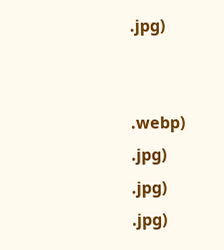.jpg)


.webp)
.jpg)
.jpg)
.jpg)